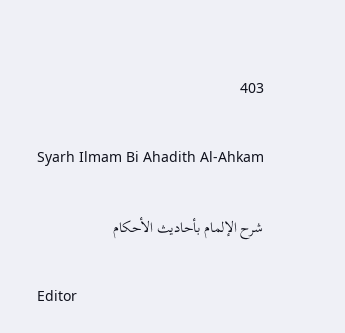403

Syarh Ilmam Bi Ahadith Al-Ahkam

شرح الإلمام بأحاديث الأحكام

Editor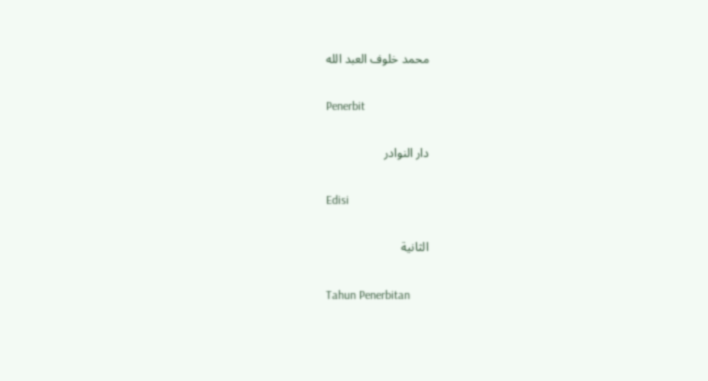محمد خلوف العبد الله

Penerbit

دار النوادر

Edisi

الثانية

Tahun Penerbitan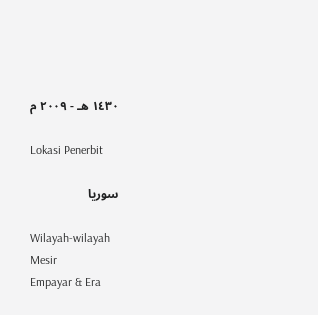١٤٣٠ هـ - ٢٠٠٩ م

Lokasi Penerbit

سوريا

Wilayah-wilayah
Mesir
Empayar & Era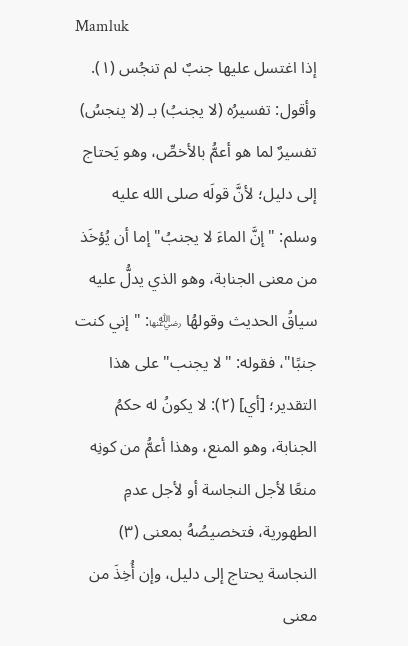Mamluk
إذا اغتسل عليها جنبٌ لم تنجُس (١).
وأقول: تفسيرُه (لا يجنبُ) بـ (لا ينجسُ) تفسيرٌ لما هو أعمُّ بالأخصِّ، وهو يَحتاج إلى دليل؛ لأنَّ قولَه صلى الله عليه وسلم: "إنَّ الماءَ لا يجنبُ" إما أن يُؤخَذ من معنى الجنابة، وهو الذي يدلُّ عليه سياقُ الحديث وقولهُا ﵂: "إني كنت جنبًا"، فقوله: "لا يجنب" على هذا التقدير؛ [أي] (٢): لا يكونُ له حكمُ الجنابة، وهو المنع، وهذا أعمُّ من كونِه منعًا لأجل النجاسة أو لأجل عدمِ الطهورية، فتخصيصُهُ بمعنى (٣) النجاسة يحتاج إلى دليل، وإن أُخِذَ من معنى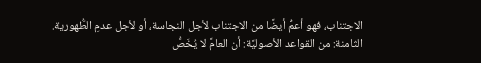الاجتناب، فهو أعمُّ أيضًا من الاجتناب لأجل النجاسة، أو لأجل عدمِ الطُّهورية.
الثامنة: من القواعد الأصوليَّة: أن العامَّ لا يُخَصُّ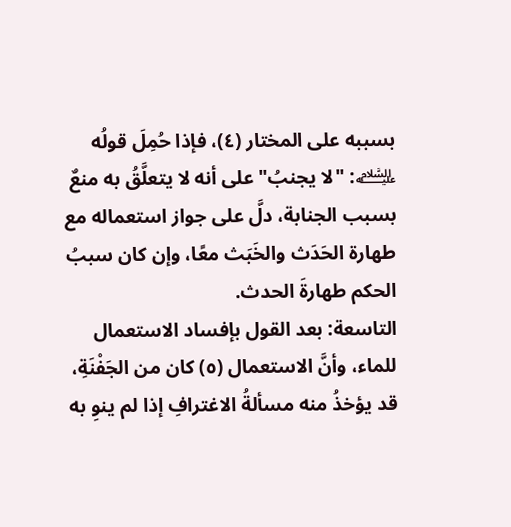بسببه على المختار (٤)، فإذا حُمِلَ قولُه ﵇: "لا يجنبُ" على أنه لا يتعلَّقُ به منعٌ بسبب الجنابة، دلَّ على جواز استعماله مع طهارة الحَدَث والخَبَث معًا، وإن كان سببُ الحكم طهارةَ الحدث.
التاسعة: بعد القول بإفساد الاستعمال للماء، وأنَّ الاستعمال (٥) كان من الجَفْنَةِ، قد يؤخذُ منه مسألةُ الاغترافِ إذا لم ينوِ به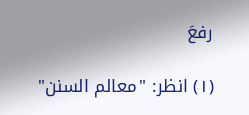رفعَ

(١) انظر: "معالم السنن"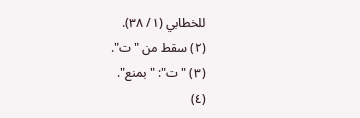للخطابي (١/ ٣٨).
(٢) سقط من "ت".
(٣) "ت": "بمنع".
(٤)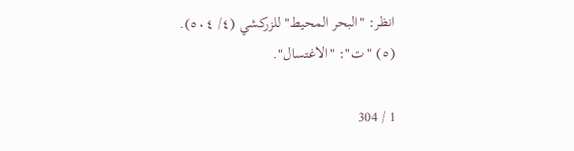انظر: "البحر المحيط" للزركشي (٤/ ٥٠٤).
(٥) "ت": "الاغتسال".

1 / 304